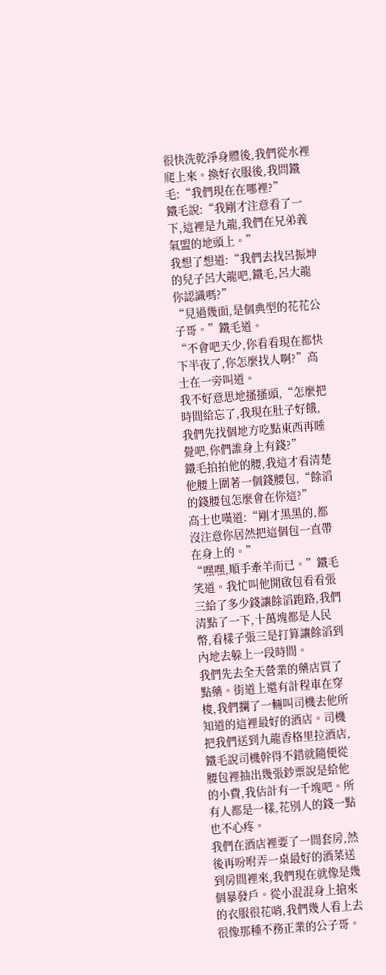很快洗乾淨身體後,我們從水裡爬上來。換好衣服後,我問鐵毛:“我們現在在哪裡?”
鐵毛說:“我剛才注意看了一下,這裡是九龍,我們在兄弟義氣盟的地頭上。”
我想了想道:“我們去找呂振坤的兒子呂大龍吧,鐵毛,呂大龍你認識嗎?”
“見過幾面,是個典型的花花公子哥。”鐵毛道。
“不會吧天少,你看看現在都快下半夜了,你怎麼找人啊?”高士在一旁叫道。
我不好意思地搔搔頭,“怎麼把時間給忘了,我現在肚子好餓,我們先找個地方吃點東西再睡覺吧,你們誰身上有錢?”
鐵毛拍拍他的腰,我這才看清楚他腰上圍著一個錢腰包,“餘滔的錢腰包怎麼會在你這?”
高士也嘆道:“剛才黑黑的,都沒注意你居然把這個包一直帶在身上的。”
“嘿嘿,順手牽羊而已。”鐵毛笑道。我忙叫他開啟包看看張三給了多少錢讓餘滔跑路,我們清點了一下,十萬塊都是人民幣,看樣子張三是打算讓餘滔到內地去躲上一段時間。
我們先去全天營業的藥店買了點藥。街道上還有計程車在穿梭,我們攔了一輛叫司機去他所知道的這裡最好的酒店。司機把我們送到九龍香格里拉酒店,鐵毛說司機幹得不錯就隨便從腰包裡抽出幾張鈔票說是給他的小費,我估計有一千塊吧。所有人都是一樣,花別人的錢一點也不心疼。
我們在酒店裡要了一間套房,然後再吩咐弄一桌最好的酒菜送到房間裡來,我們現在就像是幾個暴發戶。從小混混身上搶來的衣服很花哨,我們幾人看上去很像那種不務正業的公子哥。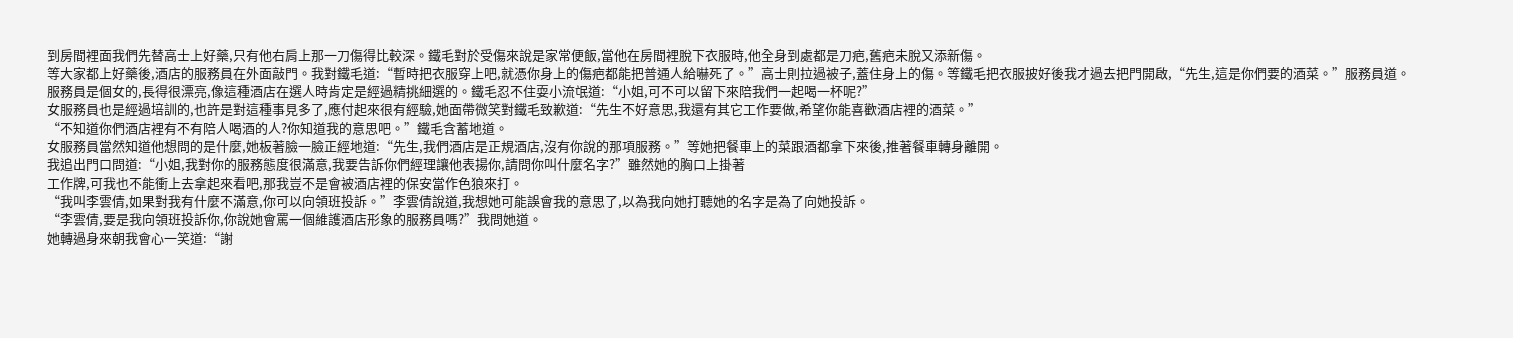到房間裡面我們先替高士上好藥,只有他右肩上那一刀傷得比較深。鐵毛對於受傷來說是家常便飯,當他在房間裡脫下衣服時,他全身到處都是刀疤,舊疤未脫又添新傷。
等大家都上好藥後,酒店的服務員在外面敲門。我對鐵毛道:“暫時把衣服穿上吧,就憑你身上的傷疤都能把普通人給嚇死了。”高士則拉過被子,蓋住身上的傷。等鐵毛把衣服披好後我才過去把門開啟,“先生,這是你們要的酒菜。”服務員道。
服務員是個女的,長得很漂亮,像這種酒店在選人時肯定是經過精挑細選的。鐵毛忍不住耍小流氓道:“小姐,可不可以留下來陪我們一起喝一杯呢?”
女服務員也是經過培訓的,也許是對這種事見多了,應付起來很有經驗,她面帶微笑對鐵毛致歉道:“先生不好意思,我還有其它工作要做,希望你能喜歡酒店裡的酒菜。”
“不知道你們酒店裡有不有陪人喝酒的人?你知道我的意思吧。”鐵毛含蓄地道。
女服務員當然知道他想問的是什麼,她板著臉一臉正經地道:“先生,我們酒店是正規酒店,沒有你說的那項服務。”等她把餐車上的菜跟酒都拿下來後,推著餐車轉身離開。
我追出門口問道:“小姐,我對你的服務態度很滿意,我要告訴你們經理讓他表揚你,請問你叫什麼名字?”雖然她的胸口上掛著
工作牌,可我也不能衝上去拿起來看吧,那我豈不是會被酒店裡的保安當作色狼來打。
“我叫李雲倩,如果對我有什麼不滿意,你可以向領班投訴。”李雲倩說道,我想她可能誤會我的意思了,以為我向她打聽她的名字是為了向她投訴。
“李雲倩,要是我向領班投訴你,你說她會罵一個維護酒店形象的服務員嗎?”我問她道。
她轉過身來朝我會心一笑道:“謝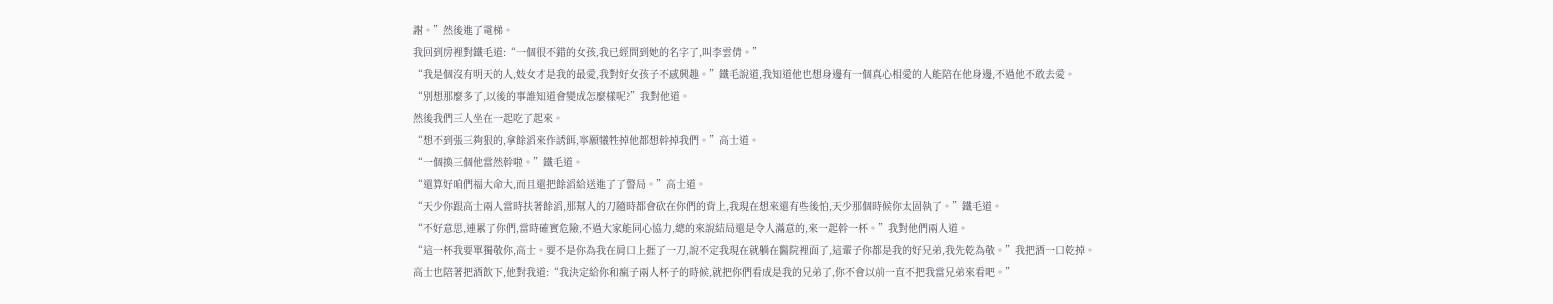謝。”然後進了電梯。
我回到房裡對鐵毛道:“一個很不錯的女孩,我已經問到她的名字了,叫李雲倩。”
“我是個沒有明天的人,妓女才是我的最愛,我對好女孩子不感興趣。”鐵毛說道,我知道他也想身邊有一個真心相愛的人能陪在他身邊,不過他不敢去愛。
“別想那麼多了,以後的事誰知道會變成怎麼樣呢?”我對他道。
然後我們三人坐在一起吃了起來。
“想不到張三夠狠的,拿餘滔來作誘餌,寧願犧牲掉他都想幹掉我們。”高士道。
“一個換三個他當然幹啦。”鐵毛道。
“還算好咱們福大命大,而且還把餘滔給送進了了警局。”高士道。
“天少你跟高士兩人當時扶著餘滔,那幫人的刀隨時都會砍在你們的背上,我現在想來還有些後怕,天少那個時候你太固執了。”鐵毛道。
“不好意思,連累了你們,當時確實危險,不過大家能同心協力,總的來說結局還是令人滿意的,來一起幹一杯。”我對他們兩人道。
“這一杯我要單獨敬你,高士。要不是你為我在肩口上捱了一刀,說不定我現在就躺在醫院裡面了,這輩子你都是我的好兄弟,我先乾為敬。”我把酒一口乾掉。
高士也陪著把酒飲下,他對我道:“我決定給你和瘋子兩人杯子的時候,就把你們看成是我的兄弟了,你不會以前一直不把我當兄弟來看吧。”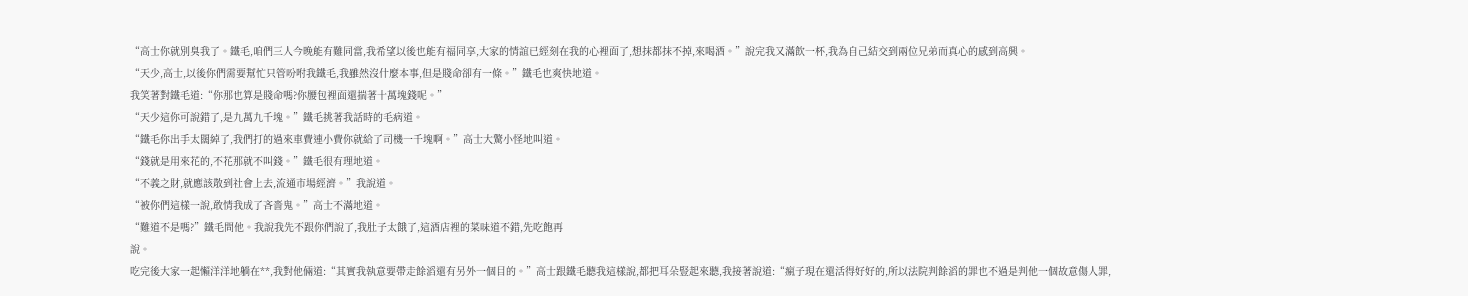“高士你就別臭我了。鐵毛,咱們三人今晚能有難同當,我希望以後也能有福同享,大家的情誼已經刻在我的心裡面了,想抹都抹不掉,來喝酒。”說完我又滿飲一杯,我為自己結交到兩位兄弟而真心的感到高興。
“天少,高士,以後你們需要幫忙只管吩咐我鐵毛,我雖然沒什麼本事,但是賤命卻有一條。”鐵毛也爽快地道。
我笑著對鐵毛道:“你那也算是賤命嗎?你腰包裡面還揣著十萬塊錢呢。”
“天少這你可說錯了,是九萬九千塊。”鐵毛挑著我話時的毛病道。
“鐵毛你出手太闊綽了,我們打的過來車費連小費你就給了司機一千塊啊。”高士大驚小怪地叫道。
“錢就是用來花的,不花那就不叫錢。”鐵毛很有理地道。
“不義之財,就應該散到社會上去,流通市場經濟。”我說道。
“被你們這樣一說,敢情我成了吝嗇鬼。”高士不滿地道。
“難道不是嗎?”鐵毛問他。我說我先不跟你們說了,我肚子太餓了,這酒店裡的菜味道不錯,先吃飽再
說。
吃完後大家一起懶洋洋地躺在**,我對他倆道:“其實我執意要帶走餘滔還有另外一個目的。”高士跟鐵毛聽我這樣說,都把耳朵豎起來聽,我接著說道:“瘋子現在還活得好好的,所以法院判餘滔的罪也不過是判他一個故意傷人罪,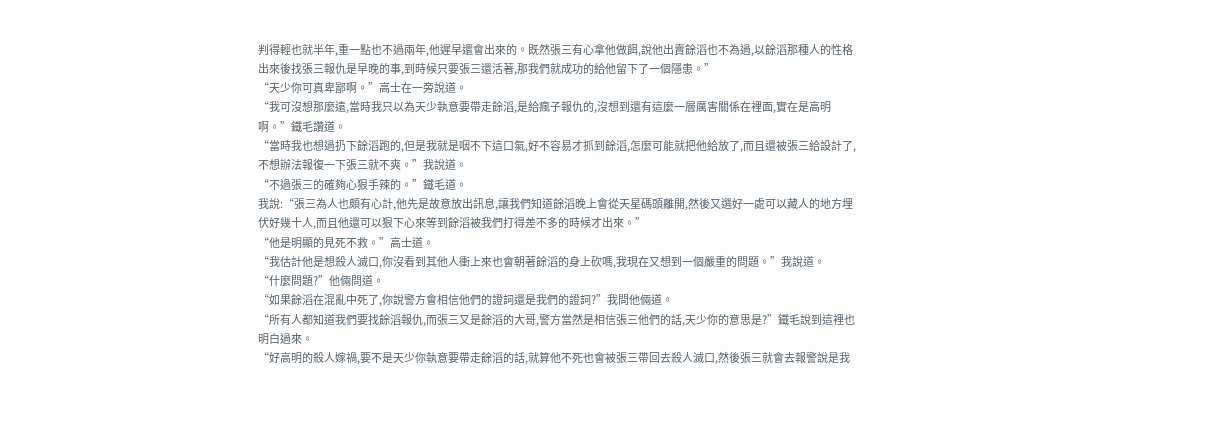判得輕也就半年,重一點也不過兩年,他遲早還會出來的。既然張三有心拿他做餌,說他出賣餘滔也不為過,以餘滔那種人的性格出來後找張三報仇是早晚的事,到時候只要張三還活著,那我們就成功的給他留下了一個隱患。”
“天少你可真卑鄙啊。”高士在一旁說道。
“我可沒想那麼遠,當時我只以為天少執意要帶走餘滔,是給瘋子報仇的,沒想到還有這麼一層厲害關係在裡面,實在是高明啊。”鐵毛讚道。
“當時我也想過扔下餘滔跑的,但是我就是咽不下這口氣,好不容易才抓到餘滔,怎麼可能就把他給放了,而且還被張三給設計了,不想辦法報復一下張三就不爽。”我說道。
“不過張三的確夠心狠手辣的。”鐵毛道。
我說:“張三為人也頗有心計,他先是故意放出訊息,讓我們知道餘滔晚上會從天星碼頭離開,然後又選好一處可以藏人的地方埋伏好幾十人,而且他還可以狠下心來等到餘滔被我們打得差不多的時候才出來。”
“他是明顯的見死不救。”高士道。
“我估計他是想殺人滅口,你沒看到其他人衝上來也會朝著餘滔的身上砍嗎,我現在又想到一個嚴重的問題。”我說道。
“什麼問題?”他倆問道。
“如果餘滔在混亂中死了,你說警方會相信他們的證詞還是我們的證詞?”我問他倆道。
“所有人都知道我們要找餘滔報仇,而張三又是餘滔的大哥,警方當然是相信張三他們的話,天少你的意思是?”鐵毛說到這裡也明白過來。
“好高明的殺人嫁禍,要不是天少你執意要帶走餘滔的話,就算他不死也會被張三帶回去殺人滅口,然後張三就會去報警說是我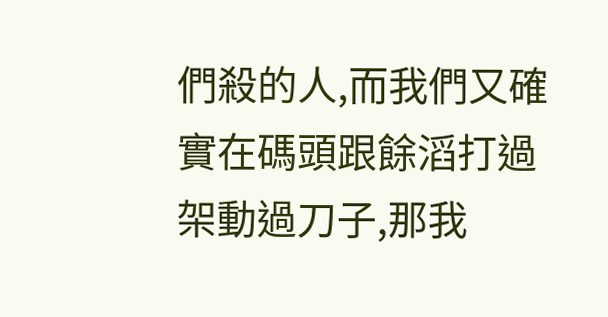們殺的人,而我們又確實在碼頭跟餘滔打過架動過刀子,那我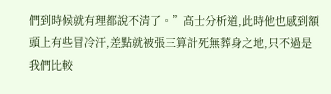們到時候就有理都說不清了。”高士分析道,此時他也感到額頭上有些冒冷汗,差點就被張三算計死無葬身之地,只不過是我們比較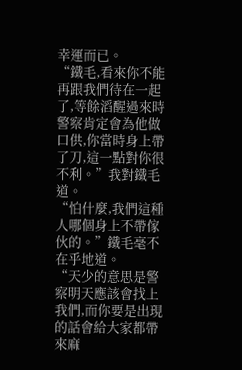幸運而已。
“鐵毛,看來你不能再跟我們待在一起了,等餘滔醒過來時警察肯定會為他做口供,你當時身上帶了刀,這一點對你很不利。”我對鐵毛道。
“怕什麼,我們這種人哪個身上不帶傢伙的。”鐵毛毫不在乎地道。
“天少的意思是警察明天應該會找上我們,而你要是出現的話會給大家都帶來麻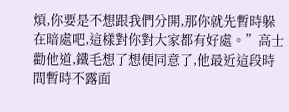煩,你要是不想跟我們分開,那你就先暫時躲在暗處吧,這樣對你對大家都有好處。”高士勸他道,鐵毛想了想便同意了,他最近這段時間暫時不露面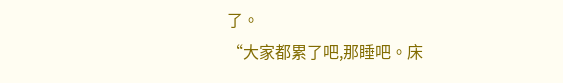了。
“大家都累了吧,那睡吧。床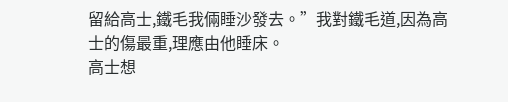留給高士,鐵毛我倆睡沙發去。”我對鐵毛道,因為高士的傷最重,理應由他睡床。
高士想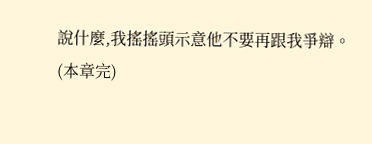說什麼,我搖搖頭示意他不要再跟我爭辯。
(本章完)